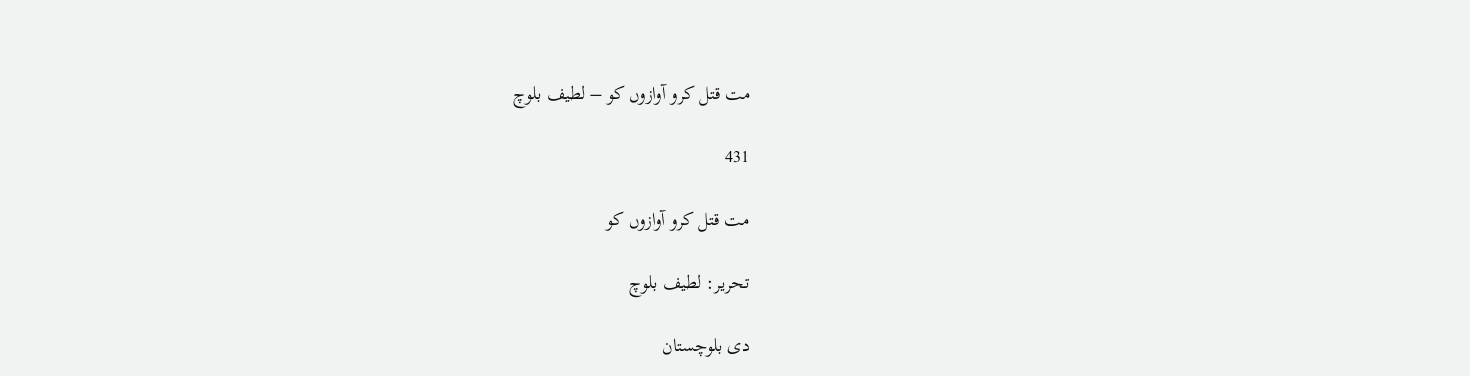مت قتل کرو آوازوں کو – لطیف بلوچ

431

مت قتل کرو آوازوں کو

تحریر: لطیف بلوچ

دی بلوچستان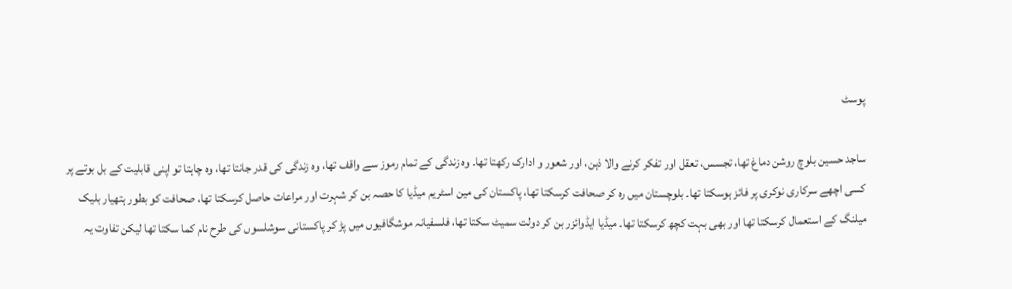پوسٹ

ساجد حسین بلوچ روشن دماغ تھا، تجسس، تعقل اور تفکر کرنے والا ذہن، اور شعور و ادارک رکھتا تھا۔ وہ زندگی کے تمام رموز سے واقف تھا، وہ زندگی کی قدر جانتا تھا، وہ چاہتا تو اپنی قابلیت کے بل بوتے پر کسی اچھے سرکاری نوکری پر فائز ہوسکتا تھا۔ بلوچستان میں رہ کر صحافت کرسکتا تھا، پاکستان کی مین اسٹریم میڈیا کا حصہ بن کر شہرت اور مراعات حاصل کرسکتا تھا، صحافت کو بطور ہتھیار بلیک میلنگ کے استعمال کرسکتا تھا اور بھی بہت کچھ کرسکتا تھا۔ میڈیا ایڈوائزر بن کر دولت سمیٹ سکتا تھا، فلسفیانہ موشگافیوں میں پڑ کر پاکستانی سوشلسوں کی طرح نام کما سکتا تھا لیکن تفاوت یہ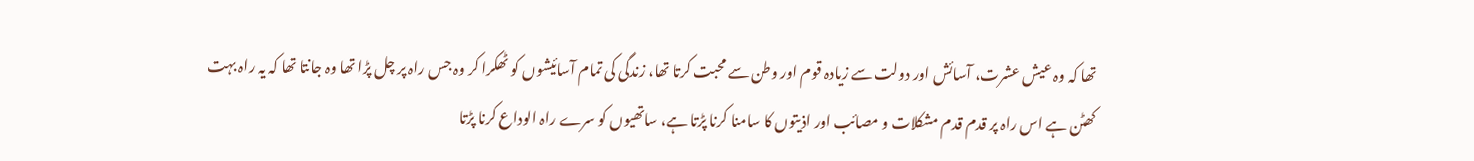تھا کہ وہ عیش عشرت، آسائش اور دولت سے زیادہ قوم اور وطن سے محبت کرتا تھا، زندگی کی تمام آسائیشوں کو ٹھکرا کر وہ جس راہ پر چل پڑا تھا وہ جانتا تھا کہ یہ راہ بہت کھٹن ہے اس راہ پر قدم قدم مشکلات و مصائب اور اذیتوں کا سامنا کرنا پڑتا ہے، ساتھیوں کو سرے راہ الوداع کرنا پڑتا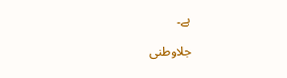ہے۔

جلاوطنی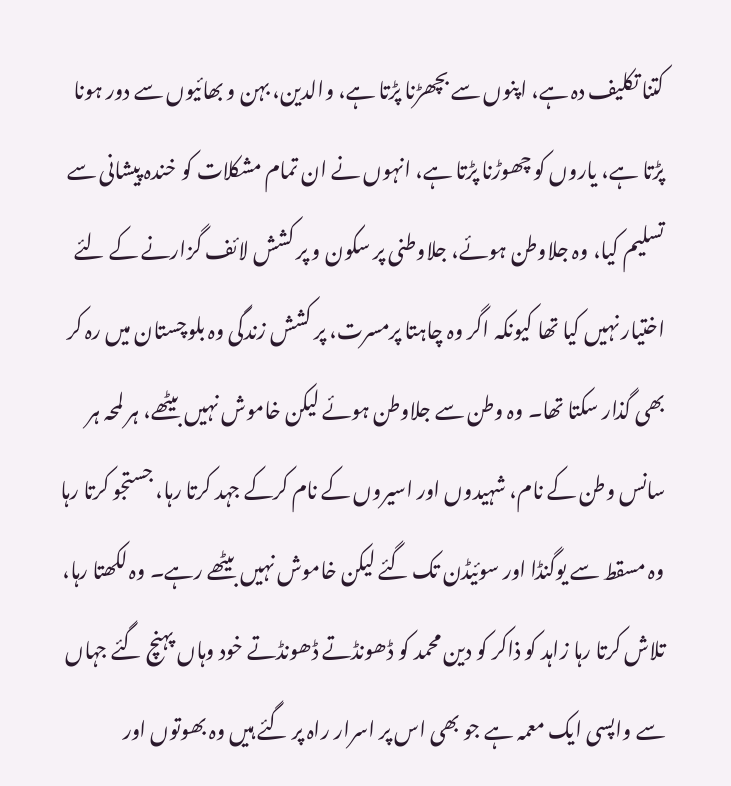کتنا تکلیف دہ ہے، اپنوں سے بچھڑنا پڑتا ہے، والدین، بہن و بھائیوں سے دور ہونا پڑتا ہے، یاروں کو چھوڑنا پڑتا ہے، انہوں نے ان تمام مشکلات کو خندہ پیشانی سے تسلیم کیا، وہ جلاوطن ہوئے، جلاوطنی پر سکون و پر کشش لائف گزارنے کے لئے اختیار نہیں کیا تھا کیونکہ اگر وہ چاہتا پرمسرت، پر کشش زندگی وہ بلوچستان میں رہ کر بھی گذار سکتا تھا۔ وہ وطن سے جلاوطن ہوئے لیکن خاموش نہیں بیٹھے، ہر لمحہ ہر سانس وطن کے نام، شہیدوں اور اسیروں کے نام کرکے جہد کرتا رہا، جستجو کرتا رہا وہ مسقط سے یوگنڈا اور سوئیڈن تک گئے لیکن خاموش نہیں بیٹھے رہے۔ وہ لکھتا رہا، تلاش کرتا رہا زاہد کو ذاکر کو دین محمد کو ڈھونڈتے ڈھونڈتے خود وہاں پہنچ گئے جہاں سے واپسی ایک معمہ ہے جو بھی اس پر اسرار راہ پر گئے ہیں وہ بھوتوں اور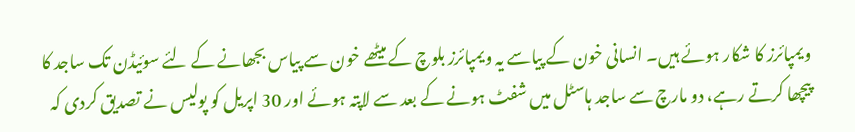ویمپائرز کا شکار ہوئے ہیں۔ انسانی خون کے پیاسے یہ ویمپائرز بلوچ کے میٹھے خون سے پیاس بجھانے کے لئے سوئیڈن تک ساجد کا پیچھا کرتے رہے، دو مارچ سے ساجد ہاسٹل میں شفٹ ہونے کے بعد سے لاپتہ ہوئے اور 30 اپریل کو پولیس نے تصدیق کردی کہ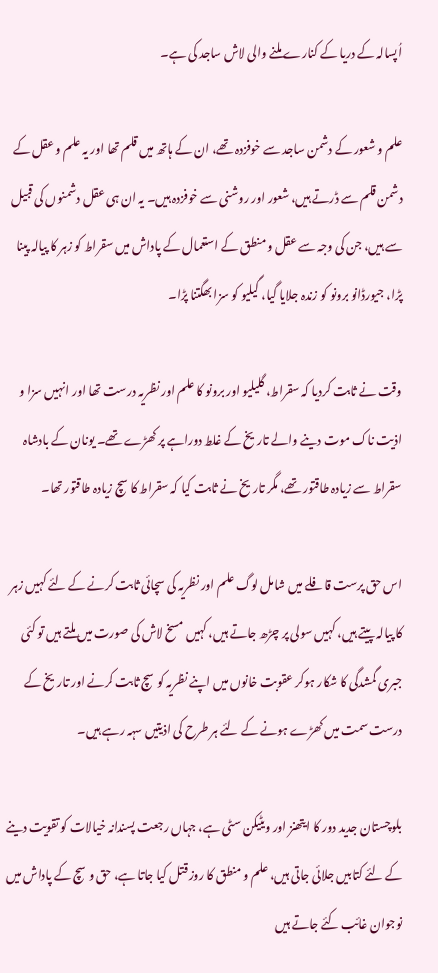اُپسالہ کے دریا کے کنارے ملنے والی لاش ساجد کی ہے۔

علم و شعور کے دشمن ساجد سے خوفزدہ تھے، ان کے ہاتھ میں قلم تھا اور یہ علم و عقل کے دشمن قلم سے ڈرتے ہیں، شعور اور روشنی سے خوفزدہ ہیں۔ یہ ان ہی عقل دشمنوں کی قبیل سے ہیں، جن کی وجہ سے عقل و منطق کے استعمال کے پاداش میں سقراط کو زہر کا پیالہ پینا پڑا، جیورڈانو برونو کو زندہ جلایا گیا، گیلیو کو سزا بھگتنا پڑا۔

وقت نے ثابت کردیا کہ سقراط، گلیلیو اور برونو کا علم اور نظریہ درست تھا اور انہیں سزا و اذیت ناک موت دینے والے تاریخ کے غلط دوراہے پر کھڑے تھے۔ یونان کے بادشاہ سقراط سے زیادہ طاقتور تھے، مگر تاریخ نے ثابت کیا کہ سقراط کا سچ زیادہ طاقتور تھا۔

اس حق پرست قافلے میں شامل لوگ علم اور نظریہ کی سچائی ثابت کرنے کے لئے کہیں زہر کا پیالہ پیتے ہیں، کہیں سولی پر چڑھ جاتے ہیں، کہیں مسخ لاش کی صورت میں ملتے ہیں تو کئی جبری گمشدگی کا شکار ہوکر عقوبت خانوں میں اپنے نظریہ کو سچ ثابت کرنے اور تاریخ کے درست سمت میں کھڑے ہونے کے لئے ہر طرح کی اذیتیں سہہ رہے ہیں۔

بلوچستان جدید دور کا ایتھنز اور ویٹیکن سٹی ہے، جہاں رجعت پسندانہ خیالات کو تقویت دینے کے لئے کتابیں جلائی جاتی ہیں، علم و منطق کا روز قتل کیا جاتا ہے، حق و سچ کے پاداش میں نوجوان غائب کئے جاتے ہیں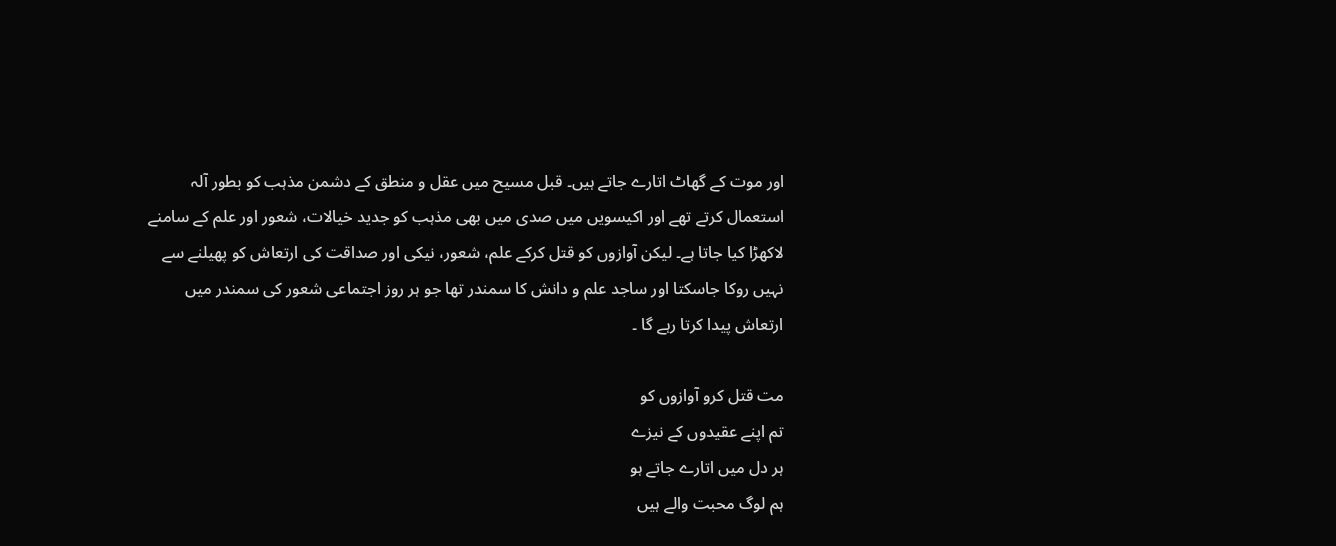اور موت کے گھاٹ اتارے جاتے ہیں۔ قبل مسیح میں عقل و منطق کے دشمن مذہب کو بطور آلہ استعمال کرتے تھے اور اکیسویں میں صدی میں بھی مذہب کو جدید خیالات، شعور اور علم کے سامنے لاکھڑا کیا جاتا ہے۔ لیکن آوازوں کو قتل کرکے علم، شعور، نیکی اور صداقت کی ارتعاش کو پھیلنے سے نہیں روکا جاسکتا اور ساجد علم و دانش کا سمندر تھا جو ہر روز اجتماعی شعور کی سمندر میں ارتعاش پیدا کرتا رہے گا ۔

مت قتل کرو آوازوں کو
تم اپنے عقیدوں کے نیزے
ہر دل میں اتارے جاتے ہو
ہم لوگ محبت والے ہیں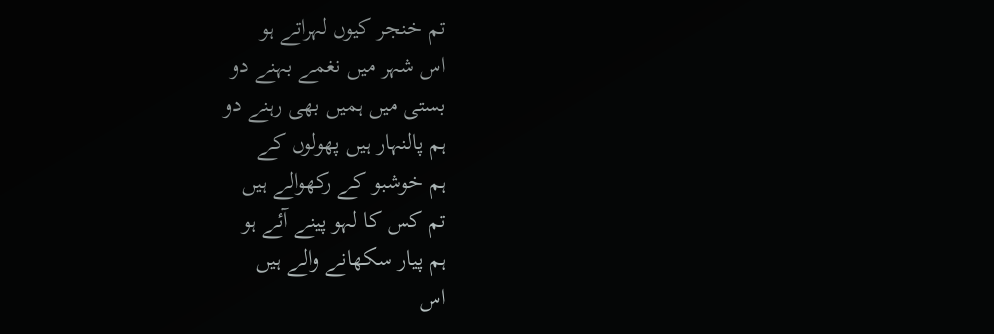تم خنجر کیوں لہراتے ہو
اس شہر میں نغمے بہنے دو
بستی میں ہمیں بھی رہنے دو
ہم پالنہار ہیں پھولوں کے
ہم خوشبو کے رکھوالے ہیں
تم کس کا لہو پینے آئے ہو
ہم پیار سکھانے والے ہیں
اس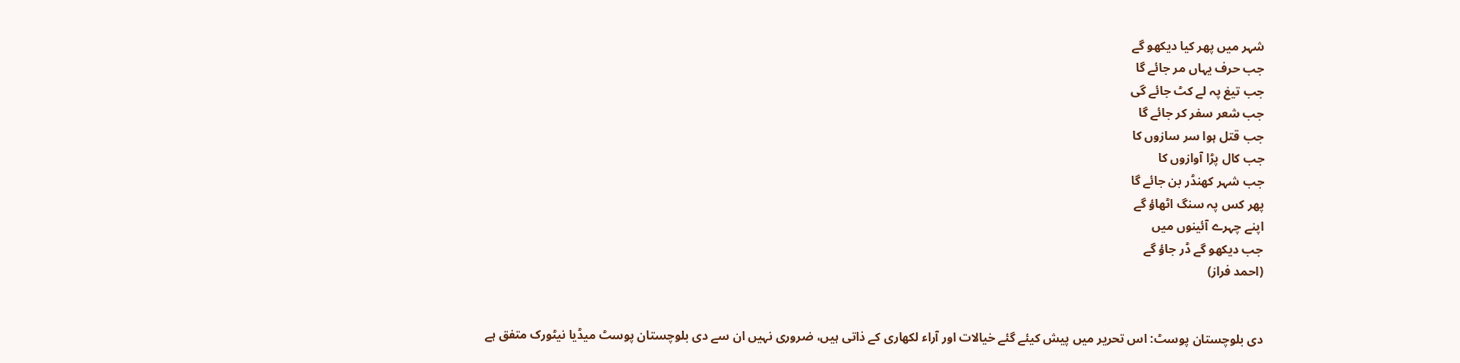شہر میں پھر کیا دیکھو گے
جب حرف یہاں مر جائے گا
جب تیغ پہ لے کٹ جائے گی
جب شعر سفر کر جائے گا
جب قتل ہوا سر سازوں کا
جب کال پڑا آوازوں کا
جب شہر کھنڈر بن جائے گا
پھر کس پہ سنگ اٹھاؤ گے
اپنے چہرے آئینوں میں
جب دیکھو گے ڈر جاؤ گے
(احمد فراز)


دی بلوچستان پوسٹ: اس تحریر میں پیش کیئے گئے خیالات اور آراء لکھاری کے ذاتی ہیں، ضروری نہیں ان سے دی بلوچستان پوسٹ میڈیا نیٹورک متفق ہے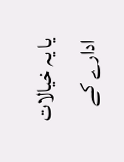یا یہ خیالات ادارے کے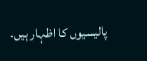پالیسیوں کا اظہار ہیں۔